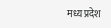मध्य प्रदेश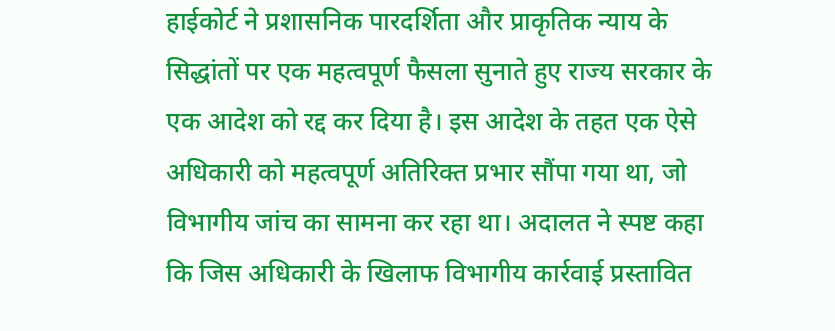हाईकोर्ट ने प्रशासनिक पारदर्शिता और प्राकृतिक न्याय के सिद्धांतों पर एक महत्वपूर्ण फैसला सुनाते हुए राज्य सरकार के एक आदेश को रद्द कर दिया है। इस आदेश के तहत एक ऐसे अधिकारी को महत्वपूर्ण अतिरिक्त प्रभार सौंपा गया था, जो विभागीय जांच का सामना कर रहा था। अदालत ने स्पष्ट कहा कि जिस अधिकारी के खिलाफ विभागीय कार्रवाई प्रस्तावित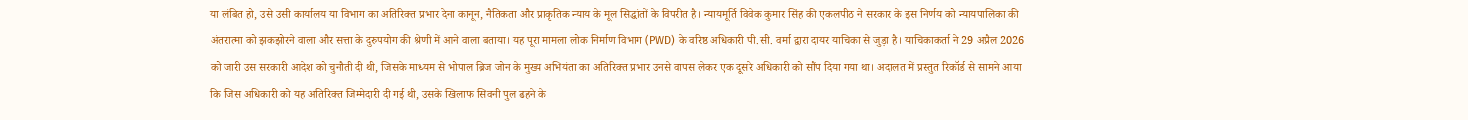या लंबित हो, उसे उसी कार्यालय या विभाग का अतिरिक्त प्रभार देना कानून, नैतिकता और प्राकृतिक न्याय के मूल सिद्धांतों के विपरीत है। न्यायमूर्ति विवेक कुमार सिंह की एकलपीठ ने सरकार के इस निर्णय को न्यायपालिका की अंतरात्मा को झकझोरने वाला और सत्ता के दुरुपयोग की श्रेणी में आने वाला बताया। यह पूरा मामला लोक निर्माण विभाग (PWD) के वरिष्ठ अधिकारी पी.सी. वर्मा द्वारा दायर याचिका से जुड़ा है। याचिकाकर्ता ने 29 अप्रैल 2026 को जारी उस सरकारी आदेश को चुनौती दी थी, जिसके माध्यम से भोपाल ब्रिज जोन के मुख्य अभियंता का अतिरिक्त प्रभार उनसे वापस लेकर एक दूसरे अधिकारी को सौंप दिया गया था। अदालत में प्रस्तुत रिकॉर्ड से सामने आया कि जिस अधिकारी को यह अतिरिक्त जिम्मेदारी दी गई थी, उसके खिलाफ सिवनी पुल ढहने के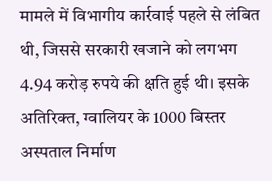मामले में विभागीय कार्रवाई पहले से लंबित थी, जिससे सरकारी खजाने को लगभग 4.94 करोड़ रुपये की क्षति हुई थी। इसके अतिरिक्त, ग्वालियर के 1000 बिस्तर अस्पताल निर्माण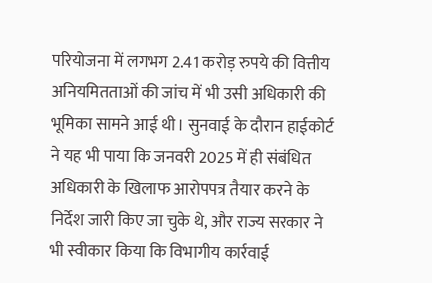परियोजना में लगभग 2.41 करोड़ रुपये की वित्तीय अनियमितताओं की जांच में भी उसी अधिकारी की भूमिका सामने आई थी। सुनवाई के दौरान हाईकोर्ट ने यह भी पाया कि जनवरी 2025 में ही संबंधित अधिकारी के खिलाफ आरोपपत्र तैयार करने के निर्देश जारी किए जा चुके थे, और राज्य सरकार ने भी स्वीकार किया कि विभागीय कार्रवाई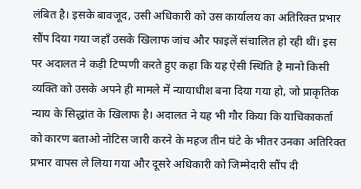लंबित है। इसके बावजूद, उसी अधिकारी को उस कार्यालय का अतिरिक्त प्रभार सौंप दिया गया जहाँ उसके खिलाफ जांच और फाइलें संचालित हो रही थीं। इस पर अदालत ने कड़ी टिप्पणी करते हुए कहा कि यह ऐसी स्थिति है मानो किसी व्यक्ति को उसके अपने ही मामले में न्यायाधीश बना दिया गया हो, जो प्राकृतिक न्याय के सिद्धांत के खिलाफ है। अदालत ने यह भी गौर किया कि याचिकाकर्ता को कारण बताओ नोटिस जारी करने के महज तीन घंटे के भीतर उनका अतिरिक्त प्रभार वापस ले लिया गया और दूसरे अधिकारी को जिम्मेदारी सौंप दी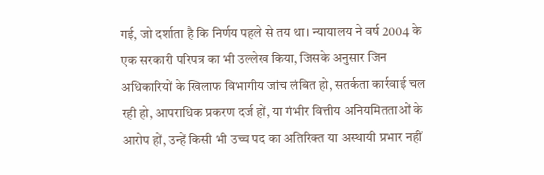गई, जो दर्शाता है कि निर्णय पहले से तय था। न्यायालय ने वर्ष 2004 के एक सरकारी परिपत्र का भी उल्लेख किया, जिसके अनुसार जिन अधिकारियों के खिलाफ विभागीय जांच लंबित हो, सतर्कता कार्रवाई चल रही हो, आपराधिक प्रकरण दर्ज हों, या गंभीर वित्तीय अनियमितताओं के आरोप हों, उन्हें किसी भी उच्च पद का अतिरिक्त या अस्थायी प्रभार नहीं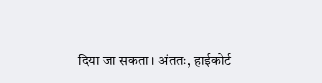दिया जा सकता। अंततः, हाईकोर्ट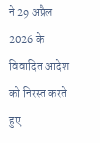ने 29 अप्रैल 2026 के विवादित आदेश को निरस्त करते हुए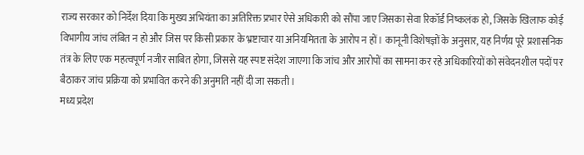राज्य सरकार को निर्देश दिया कि मुख्य अभियंता का अतिरिक्त प्रभार ऐसे अधिकारी को सौंपा जाए जिसका सेवा रिकॉर्ड निष्कलंक हो, जिसके खिलाफ कोई विभागीय जांच लंबित न हो और जिस पर किसी प्रकार के भ्रष्टाचार या अनियमितता के आरोप न हों। कानूनी विशेषज्ञों के अनुसार, यह निर्णय पूरे प्रशासनिक तंत्र के लिए एक महत्वपूर्ण नजीर साबित होगा, जिससे यह स्पष्ट संदेश जाएगा कि जांच और आरोपों का सामना कर रहे अधिकारियों को संवेदनशील पदों पर बैठाकर जांच प्रक्रिया को प्रभावित करने की अनुमति नहीं दी जा सकती।
मध्य प्रदेश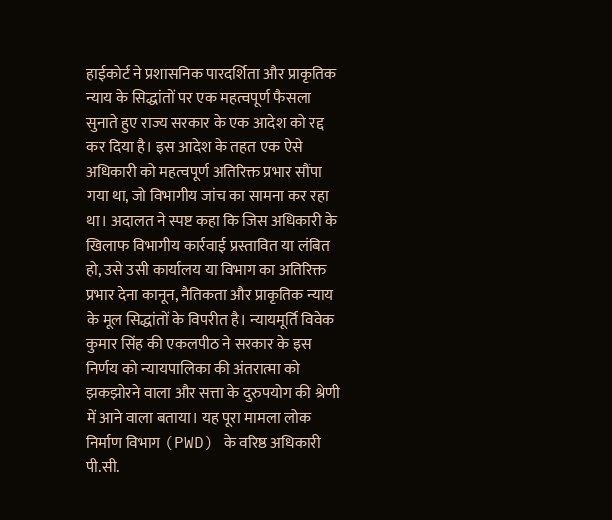हाईकोर्ट ने प्रशासनिक पारदर्शिता और प्राकृतिक न्याय के सिद्धांतों पर एक महत्वपूर्ण फैसला सुनाते हुए राज्य सरकार के एक आदेश को रद्द कर दिया है। इस आदेश के तहत एक ऐसे अधिकारी को महत्वपूर्ण अतिरिक्त प्रभार सौंपा गया था, जो विभागीय जांच का सामना कर रहा था। अदालत ने स्पष्ट कहा कि जिस अधिकारी के खिलाफ विभागीय कार्रवाई प्रस्तावित या लंबित हो, उसे उसी कार्यालय या विभाग का अतिरिक्त प्रभार देना कानून, नैतिकता और प्राकृतिक न्याय के मूल सिद्धांतों के विपरीत है। न्यायमूर्ति विवेक कुमार सिंह की एकलपीठ ने सरकार के इस निर्णय को न्यायपालिका की अंतरात्मा को झकझोरने वाला और सत्ता के दुरुपयोग की श्रेणी में आने वाला बताया। यह पूरा मामला लोक निर्माण विभाग (PWD) के वरिष्ठ अधिकारी पी.सी.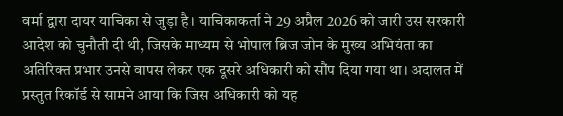वर्मा द्वारा दायर याचिका से जुड़ा है। याचिकाकर्ता ने 29 अप्रैल 2026 को जारी उस सरकारी आदेश को चुनौती दी थी, जिसके माध्यम से भोपाल ब्रिज जोन के मुख्य अभियंता का अतिरिक्त प्रभार उनसे वापस लेकर एक दूसरे अधिकारी को सौंप दिया गया था। अदालत में प्रस्तुत रिकॉर्ड से सामने आया कि जिस अधिकारी को यह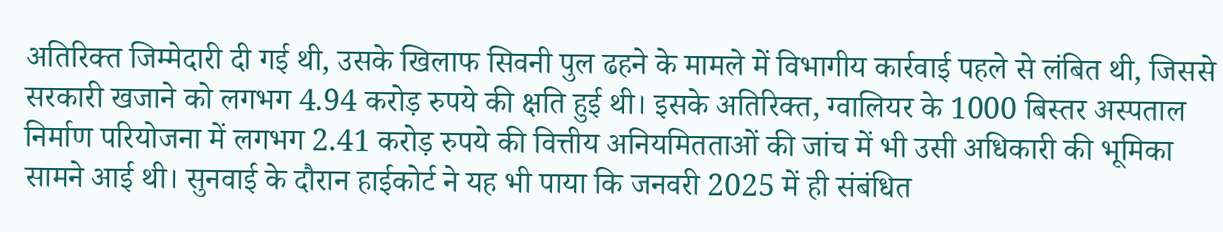अतिरिक्त जिम्मेदारी दी गई थी, उसके खिलाफ सिवनी पुल ढहने के मामले में विभागीय कार्रवाई पहले से लंबित थी, जिससे सरकारी खजाने को लगभग 4.94 करोड़ रुपये की क्षति हुई थी। इसके अतिरिक्त, ग्वालियर के 1000 बिस्तर अस्पताल निर्माण परियोजना में लगभग 2.41 करोड़ रुपये की वित्तीय अनियमितताओं की जांच में भी उसी अधिकारी की भूमिका सामने आई थी। सुनवाई के दौरान हाईकोर्ट ने यह भी पाया कि जनवरी 2025 में ही संबंधित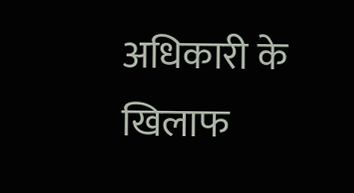अधिकारी के खिलाफ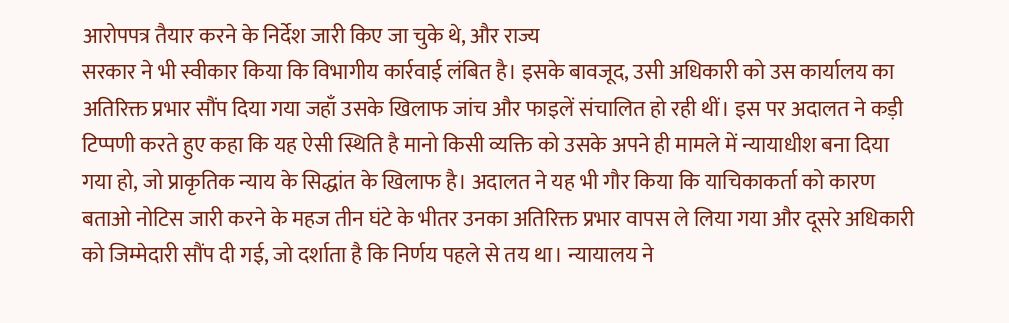आरोपपत्र तैयार करने के निर्देश जारी किए जा चुके थे, और राज्य
सरकार ने भी स्वीकार किया कि विभागीय कार्रवाई लंबित है। इसके बावजूद, उसी अधिकारी को उस कार्यालय का अतिरिक्त प्रभार सौंप दिया गया जहाँ उसके खिलाफ जांच और फाइलें संचालित हो रही थीं। इस पर अदालत ने कड़ी टिप्पणी करते हुए कहा कि यह ऐसी स्थिति है मानो किसी व्यक्ति को उसके अपने ही मामले में न्यायाधीश बना दिया गया हो, जो प्राकृतिक न्याय के सिद्धांत के खिलाफ है। अदालत ने यह भी गौर किया कि याचिकाकर्ता को कारण बताओ नोटिस जारी करने के महज तीन घंटे के भीतर उनका अतिरिक्त प्रभार वापस ले लिया गया और दूसरे अधिकारी को जिम्मेदारी सौंप दी गई, जो दर्शाता है कि निर्णय पहले से तय था। न्यायालय ने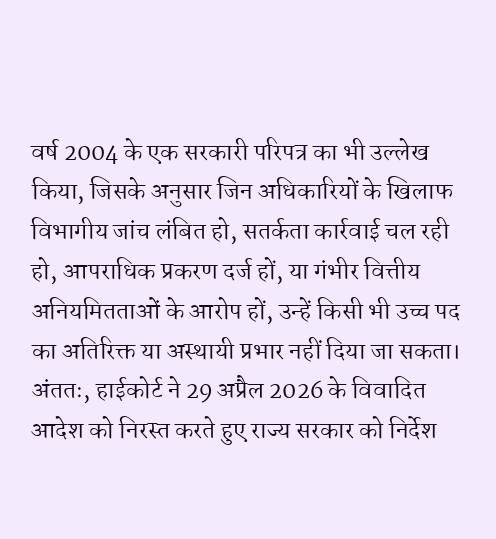वर्ष 2004 के एक सरकारी परिपत्र का भी उल्लेख किया, जिसके अनुसार जिन अधिकारियों के खिलाफ विभागीय जांच लंबित हो, सतर्कता कार्रवाई चल रही हो, आपराधिक प्रकरण दर्ज हों, या गंभीर वित्तीय अनियमितताओं के आरोप हों, उन्हें किसी भी उच्च पद का अतिरिक्त या अस्थायी प्रभार नहीं दिया जा सकता। अंततः, हाईकोर्ट ने 29 अप्रैल 2026 के विवादित आदेश को निरस्त करते हुए राज्य सरकार को निर्देश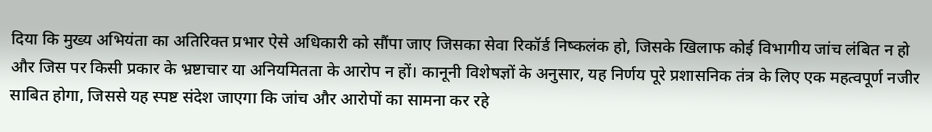दिया कि मुख्य अभियंता का अतिरिक्त प्रभार ऐसे अधिकारी को सौंपा जाए जिसका सेवा रिकॉर्ड निष्कलंक हो, जिसके खिलाफ कोई विभागीय जांच लंबित न हो और जिस पर किसी प्रकार के भ्रष्टाचार या अनियमितता के आरोप न हों। कानूनी विशेषज्ञों के अनुसार, यह निर्णय पूरे प्रशासनिक तंत्र के लिए एक महत्वपूर्ण नजीर साबित होगा, जिससे यह स्पष्ट संदेश जाएगा कि जांच और आरोपों का सामना कर रहे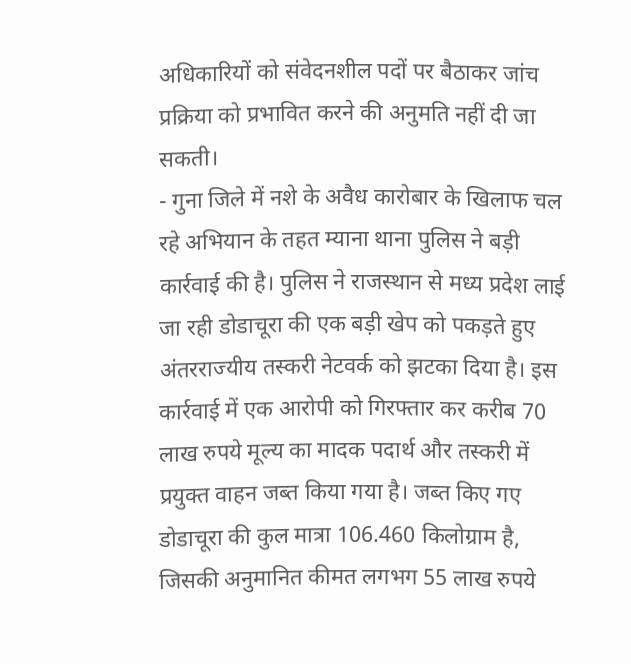अधिकारियों को संवेदनशील पदों पर बैठाकर जांच प्रक्रिया को प्रभावित करने की अनुमति नहीं दी जा सकती।
- गुना जिले में नशे के अवैध कारोबार के खिलाफ चल रहे अभियान के तहत म्याना थाना पुलिस ने बड़ी कार्रवाई की है। पुलिस ने राजस्थान से मध्य प्रदेश लाई जा रही डोडाचूरा की एक बड़ी खेप को पकड़ते हुए अंतरराज्यीय तस्करी नेटवर्क को झटका दिया है। इस कार्रवाई में एक आरोपी को गिरफ्तार कर करीब 70 लाख रुपये मूल्य का मादक पदार्थ और तस्करी में प्रयुक्त वाहन जब्त किया गया है। जब्त किए गए डोडाचूरा की कुल मात्रा 106.460 किलोग्राम है, जिसकी अनुमानित कीमत लगभग 55 लाख रुपये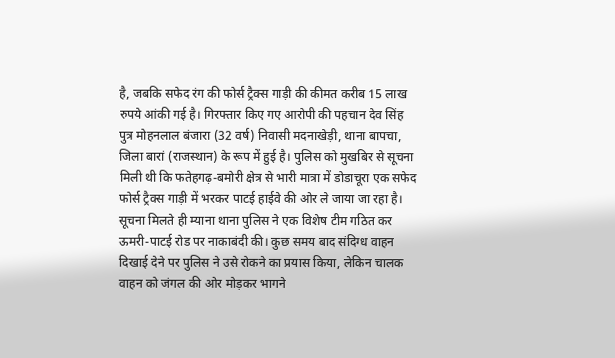है, जबकि सफेद रंग की फोर्स ट्रैक्स गाड़ी की कीमत करीब 15 लाख रुपये आंकी गई है। गिरफ्तार किए गए आरोपी की पहचान देव सिंह पुत्र मोहनलाल बंजारा (32 वर्ष) निवासी मदनाखेड़ी, थाना बापचा, जिला बारां (राजस्थान) के रूप में हुई है। पुलिस को मुखबिर से सूचना मिली थी कि फतेहगढ़-बमोरी क्षेत्र से भारी मात्रा में डोडाचूरा एक सफेद फोर्स ट्रैक्स गाड़ी में भरकर पाटई हाईवे की ओर ले जाया जा रहा है। सूचना मिलते ही म्याना थाना पुलिस ने एक विशेष टीम गठित कर ऊमरी-पाटई रोड पर नाकाबंदी की। कुछ समय बाद संदिग्ध वाहन दिखाई देने पर पुलिस ने उसे रोकने का प्रयास किया, लेकिन चालक वाहन को जंगल की ओर मोड़कर भागने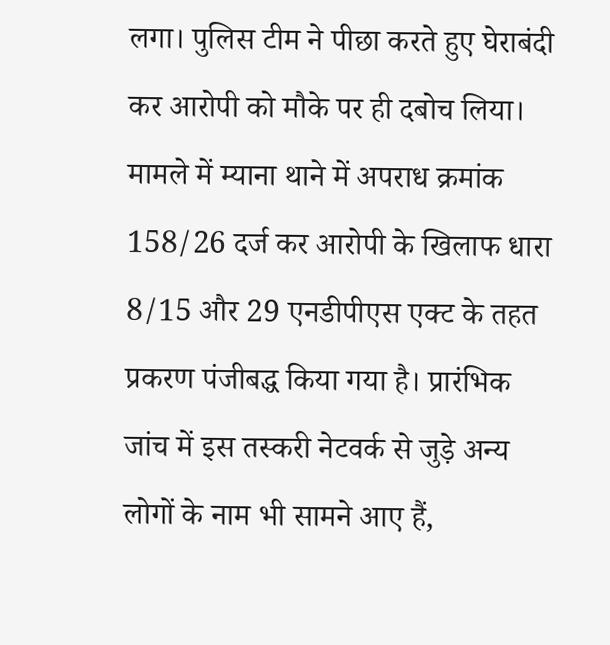लगा। पुलिस टीम ने पीछा करते हुए घेराबंदी कर आरोपी को मौके पर ही दबोच लिया। मामले में म्याना थाने में अपराध क्रमांक 158/26 दर्ज कर आरोपी के खिलाफ धारा 8/15 और 29 एनडीपीएस एक्ट के तहत प्रकरण पंजीबद्ध किया गया है। प्रारंभिक जांच में इस तस्करी नेटवर्क से जुड़े अन्य लोगों के नाम भी सामने आए हैं,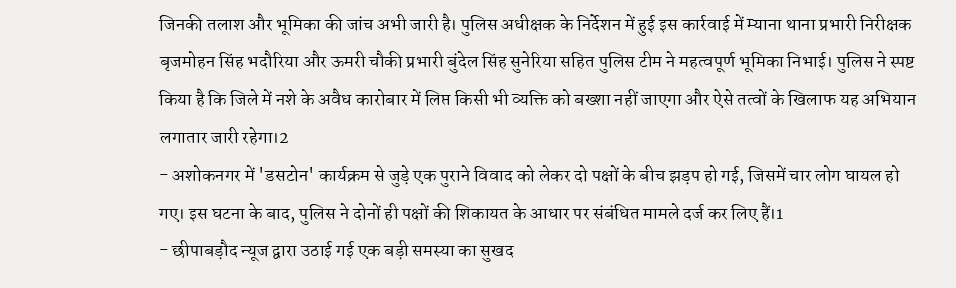जिनकी तलाश और भूमिका की जांच अभी जारी है। पुलिस अधीक्षक के निर्देशन में हुई इस कार्रवाई में म्याना थाना प्रभारी निरीक्षक बृजमोहन सिंह भदौरिया और ऊमरी चौकी प्रभारी बुंदेल सिंह सुनेरिया सहित पुलिस टीम ने महत्वपूर्ण भूमिका निभाई। पुलिस ने स्पष्ट किया है कि जिले में नशे के अवैध कारोबार में लिप्त किसी भी व्यक्ति को बख्शा नहीं जाएगा और ऐसे तत्वों के खिलाफ यह अभियान लगातार जारी रहेगा।2
- अशोकनगर में 'डसटोन' कार्यक्रम से जुड़े एक पुराने विवाद को लेकर दो पक्षों के बीच झड़प हो गई, जिसमें चार लोग घायल हो गए। इस घटना के बाद, पुलिस ने दोनों ही पक्षों की शिकायत के आधार पर संबंधित मामले दर्ज कर लिए हैं।1
- छीपाबड़ौद न्यूज द्वारा उठाई गई एक बड़ी समस्या का सुखद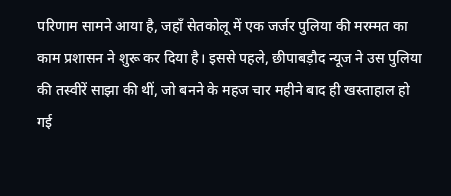परिणाम सामने आया है, जहाँ सेतकोलू में एक जर्जर पुलिया की मरम्मत का काम प्रशासन ने शुरू कर दिया है। इससे पहले, छीपाबड़ौद न्यूज ने उस पुलिया की तस्वीरें साझा की थीं, जो बनने के महज चार महीने बाद ही खस्ताहाल हो गई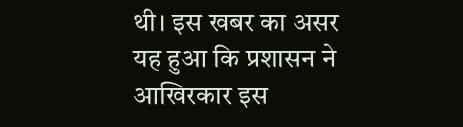थी। इस खबर का असर यह हुआ कि प्रशासन ने आखिरकार इस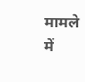मामले में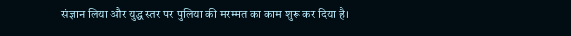संज्ञान लिया और युद्ध स्तर पर पुलिया की मरम्मत का काम शुरू कर दिया है।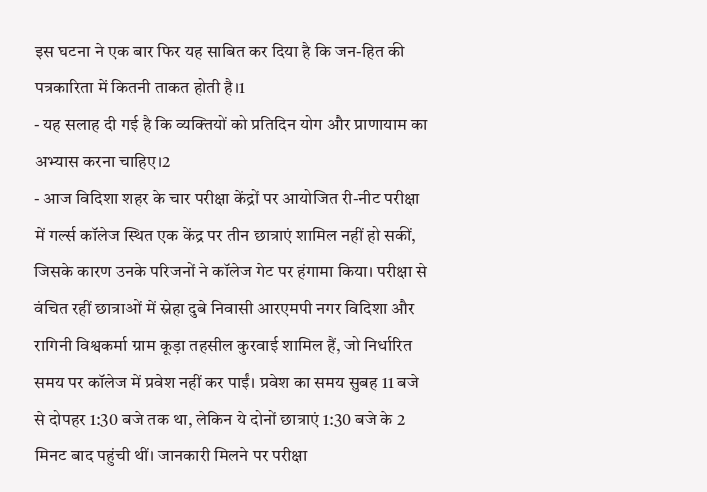इस घटना ने एक बार फिर यह साबित कर दिया है कि जन-हित की पत्रकारिता में कितनी ताकत होती है।1
- यह सलाह दी गई है कि व्यक्तियों को प्रतिदिन योग और प्राणायाम का अभ्यास करना चाहिए।2
- आज विदिशा शहर के चार परीक्षा केंद्रों पर आयोजित री-नीट परीक्षा में गर्ल्स कॉलेज स्थित एक केंद्र पर तीन छात्राएं शामिल नहीं हो सकीं, जिसके कारण उनके परिजनों ने कॉलेज गेट पर हंगामा किया। परीक्षा से वंचित रहीं छात्राओं में स्नेहा दुबे निवासी आरएमपी नगर विदिशा और रागिनी विश्वकर्मा ग्राम कूड़ा तहसील कुरवाई शामिल हैं, जो निर्धारित समय पर कॉलेज में प्रवेश नहीं कर पाईं। प्रवेश का समय सुबह 11 बजे से दोपहर 1:30 बजे तक था, लेकिन ये दोनों छात्राएं 1:30 बजे के 2 मिनट बाद पहुंची थीं। जानकारी मिलने पर परीक्षा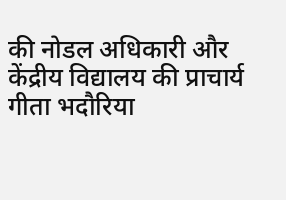की नोडल अधिकारी और केंद्रीय विद्यालय की प्राचार्य गीता भदौरिया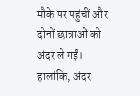मौके पर पहुंचीं और दोनों छात्राओं को अंदर ले गईं। हालांकि, अंदर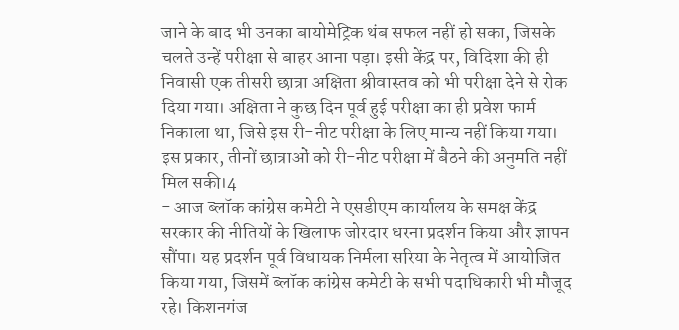जाने के बाद भी उनका बायोमेट्रिक थंब सफल नहीं हो सका, जिसके चलते उन्हें परीक्षा से बाहर आना पड़ा। इसी केंद्र पर, विदिशा की ही निवासी एक तीसरी छात्रा अक्षिता श्रीवास्तव को भी परीक्षा देने से रोक दिया गया। अक्षिता ने कुछ दिन पूर्व हुई परीक्षा का ही प्रवेश फार्म निकाला था, जिसे इस री-नीट परीक्षा के लिए मान्य नहीं किया गया। इस प्रकार, तीनों छात्राओं को री-नीट परीक्षा में बैठने की अनुमति नहीं मिल सकी।4
- आज ब्लॉक कांग्रेस कमेटी ने एसडीएम कार्यालय के समक्ष केंद्र सरकार की नीतियों के खिलाफ जोरदार धरना प्रदर्शन किया और ज्ञापन सौंपा। यह प्रदर्शन पूर्व विधायक निर्मला सरिया के नेतृत्व में आयोजित किया गया, जिसमें ब्लॉक कांग्रेस कमेटी के सभी पदाधिकारी भी मौजूद रहे। किशनगंज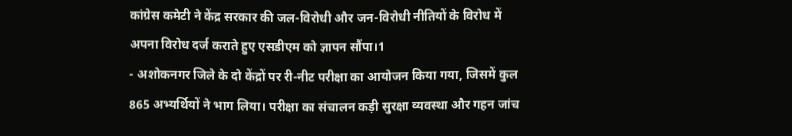कांग्रेस कमेटी ने केंद्र सरकार की जल-विरोधी और जन-विरोधी नीतियों के विरोध में अपना विरोध दर्ज कराते हुए एसडीएम को ज्ञापन सौंपा।1
- अशोकनगर जिले के दो केंद्रों पर री-नीट परीक्षा का आयोजन किया गया, जिसमें कुल 865 अभ्यर्थियों ने भाग लिया। परीक्षा का संचालन कड़ी सुरक्षा व्यवस्था और गहन जांच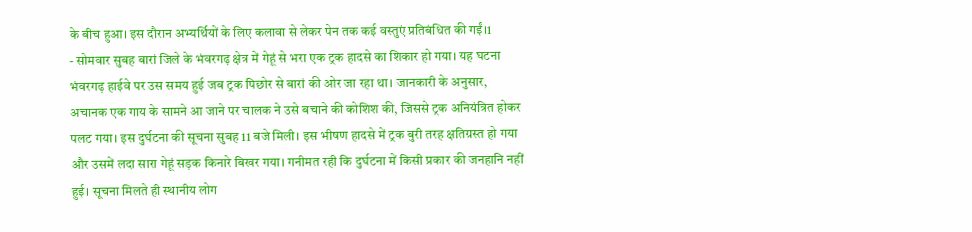के बीच हुआ। इस दौरान अभ्यर्थियों के लिए कलावा से लेकर पेन तक कई वस्तुएं प्रतिबंधित की गईं।1
- सोमवार सुबह बारां जिले के भंवरगढ़ क्षेत्र में गेहूं से भरा एक ट्रक हादसे का शिकार हो गया। यह घटना भंवरगढ़ हाईवे पर उस समय हुई जब ट्रक पिछोर से बारां की ओर जा रहा था। जानकारी के अनुसार, अचानक एक गाय के सामने आ जाने पर चालक ने उसे बचाने की कोशिश की, जिससे ट्रक अनियंत्रित होकर पलट गया। इस दुर्घटना की सूचना सुबह 11 बजे मिली। इस भीषण हादसे में ट्रक बुरी तरह क्षतिग्रस्त हो गया और उसमें लदा सारा गेहूं सड़क किनारे बिखर गया। गनीमत रही कि दुर्घटना में किसी प्रकार की जनहानि नहीं हुई। सूचना मिलते ही स्थानीय लोग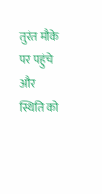तुरंत मौके पर पहुंचे और स्थिति को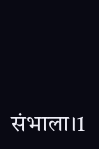संभाला।1